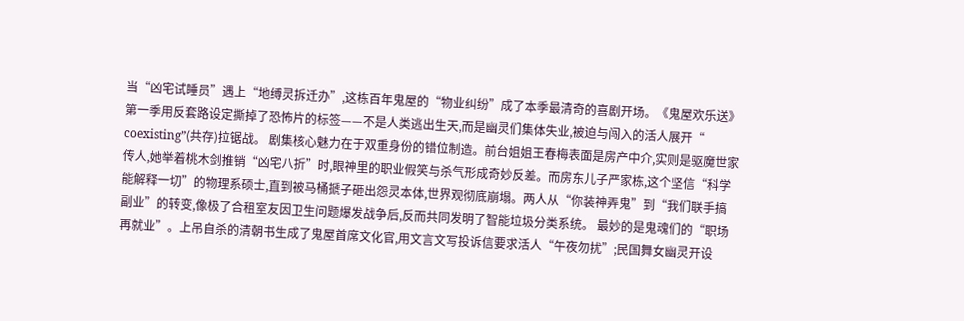当“凶宅试睡员”遇上“地缚灵拆迁办”,这栋百年鬼屋的“物业纠纷”成了本季最清奇的喜剧开场。《鬼屋欢乐送》第一季用反套路设定撕掉了恐怖片的标签——不是人类逃出生天,而是幽灵们集体失业,被迫与闯入的活人展开“ coexisting”(共存)拉锯战。 剧集核心魅力在于双重身份的错位制造。前台姐姐王春梅表面是房产中介,实则是驱魔世家传人,她举着桃木剑推销“凶宅八折”时,眼神里的职业假笑与杀气形成奇妙反差。而房东儿子严家栋,这个坚信“科学能解释一切”的物理系硕士,直到被马桶搋子砸出怨灵本体,世界观彻底崩塌。两人从“你装神弄鬼”到“我们联手搞副业”的转变,像极了合租室友因卫生问题爆发战争后,反而共同发明了智能垃圾分类系统。 最妙的是鬼魂们的“职场再就业”。上吊自杀的清朝书生成了鬼屋首席文化官,用文言文写投诉信要求活人“午夜勿扰”;民国舞女幽灵开设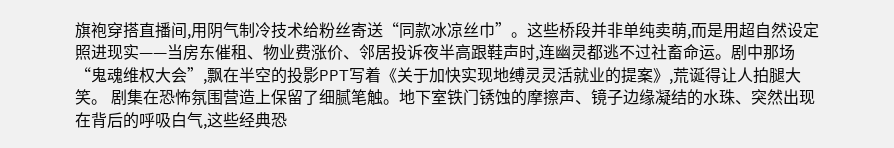旗袍穿搭直播间,用阴气制冷技术给粉丝寄送“同款冰凉丝巾”。这些桥段并非单纯卖萌,而是用超自然设定照进现实——当房东催租、物业费涨价、邻居投诉夜半高跟鞋声时,连幽灵都逃不过社畜命运。剧中那场“鬼魂维权大会”,飘在半空的投影PPT写着《关于加快实现地缚灵灵活就业的提案》,荒诞得让人拍腿大笑。 剧集在恐怖氛围营造上保留了细腻笔触。地下室铁门锈蚀的摩擦声、镜子边缘凝结的水珠、突然出现在背后的呼吸白气,这些经典恐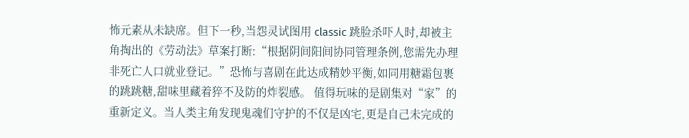怖元素从未缺席。但下一秒,当怨灵试图用 classic 跳脸杀吓人时,却被主角掏出的《劳动法》草案打断:“根据阴间阳间协同管理条例,您需先办理非死亡人口就业登记。”恐怖与喜剧在此达成精妙平衡,如同用糖霜包裹的跳跳糖,甜味里藏着猝不及防的炸裂感。 值得玩味的是剧集对“家”的重新定义。当人类主角发现鬼魂们守护的不仅是凶宅,更是自己未完成的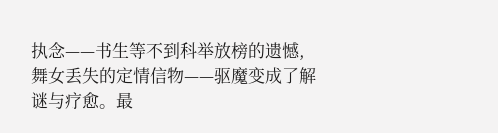执念——书生等不到科举放榜的遗憾,舞女丢失的定情信物——驱魔变成了解谜与疗愈。最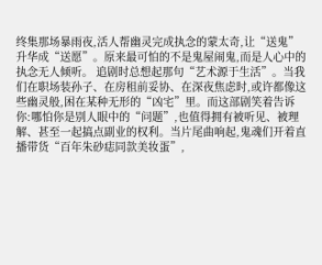终集那场暴雨夜,活人帮幽灵完成执念的蒙太奇,让“送鬼”升华成“送愿”。原来最可怕的不是鬼屋闹鬼,而是人心中的执念无人倾听。 追剧时总想起那句“艺术源于生活”。当我们在职场装孙子、在房租前妥协、在深夜焦虑时,或许都像这些幽灵般,困在某种无形的“凶宅”里。而这部剧笑着告诉你:哪怕你是别人眼中的“问题”,也值得拥有被听见、被理解、甚至一起搞点副业的权利。当片尾曲响起,鬼魂们开着直播带货“百年朱砂痣同款美妆蛋”,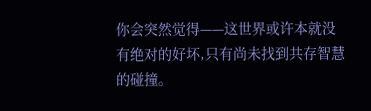你会突然觉得——这世界或许本就没有绝对的好坏,只有尚未找到共存智慧的碰撞。